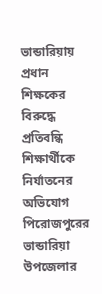ভান্ডারিয়ায় প্রধান শিক্ষকের বিরুদ্ধে প্রতিবন্ধি শিক্ষার্থীকে নির্যাতনের অভিযোগ
পিরোজপুরের ভান্ডারিয়া উপজেলার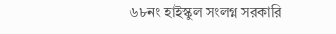৬৮নং হাইস্কুল সংলগ্ন সরকারি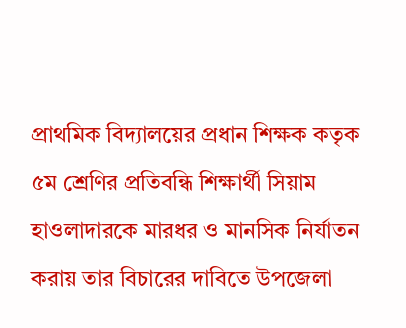প্রাথমিক বিদ্যালয়ের প্রধান শিক্ষক কতৃক ৫ম শ্রেণির প্রতিবন্ধি শিক্ষার্থী সিয়াম হাওলাদারকে মারধর ও মানসিক নির্যাতন করায় তার বিচারের দাবিতে উপজেলা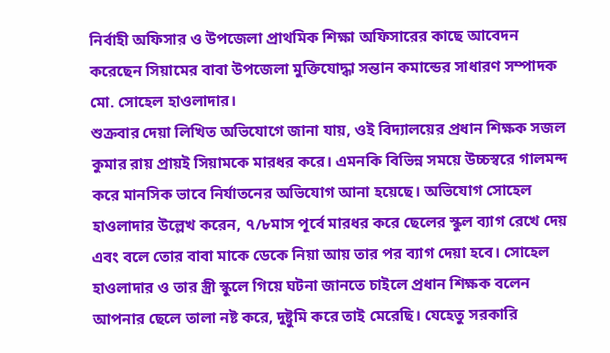নির্বাহী অফিসার ও উপজেলা প্রাথমিক শিক্ষা অফিসারের কাছে আবেদন করেছেন সিয়ামের বাবা উপজেলা মুক্তিযোদ্ধা সন্তান কমান্ডের সাধারণ সম্পাদক মো. সোহেল হাওলাদার।
শুক্রবার দেয়া লিখিত অভিযোগে জানা যায়, ওই বিদ্যালয়ের প্রধান শিক্ষক সজল কুমার রায় প্রায়ই সিয়ামকে মারধর করে। এমনকি বিভিন্ন সময়ে উচ্চস্বরে গালমন্দ করে মানসিক ভাবে নির্যাতনের অভিযোগ আনা হয়েছে। অভিযোগ সোহেল হাওলাদার উল্লেখ করেন, ৭/৮মাস পূর্বে মারধর করে ছেলের স্কুল ব্যাগ রেখে দেয় এবং বলে তোর বাবা মাকে ডেকে নিয়া আয় তার পর ব্যাগ দেয়া হবে। সোহেল হাওলাদার ও তার স্ত্রী স্কুলে গিয়ে ঘটনা জানতে চাইলে প্রধান শিক্ষক বলেন আপনার ছেলে তালা নষ্ট করে, দুষ্টুমি করে তাই মেরেছি। যেহেতু সরকারি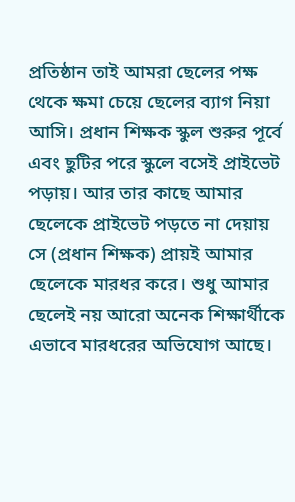প্রতিষ্ঠান তাই আমরা ছেলের পক্ষ থেকে ক্ষমা চেয়ে ছেলের ব্যাগ নিয়া আসি। প্রধান শিক্ষক স্কুল শুরুর পূর্বে এবং ছুটির পরে স্কুলে বসেই প্রাইভেট পড়ায়। আর তার কাছে আমার ছেলেকে প্রাইভেট পড়তে না দেয়ায় সে (প্রধান শিক্ষক) প্রায়ই আমার ছেলেকে মারধর করে। শুধু আমার ছেলেই নয় আরো অনেক শিক্ষার্থীকে এভাবে মারধরের অভিযোগ আছে।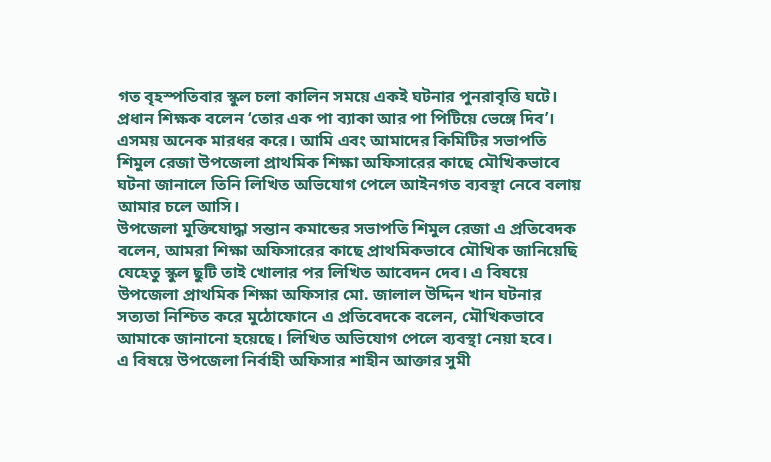গত বৃহস্পতিবার স্কুল চলা কালিন সময়ে একই ঘটনার পুনরাবৃত্তি ঘটে। প্রধান শিক্ষক বলেন ‘তোর এক পা ব্যাকা আর পা পিটিয়ে ভেঙ্গে দিব’। এসময় অনেক মারধর করে। আমি এবং আমাদের কিমিটির সভাপতি শিমুল রেজা উপজেলা প্রাথমিক শিক্ষা অফিসারের কাছে মৌখিকভাবে ঘটনা জানালে তিনি লিখিত অভিযোগ পেলে আইনগত ব্যবস্থা নেবে বলায় আমার চলে আসি।
উপজেলা মুক্তিযোদ্ধা সন্তান কমান্ডের সভাপতি শিমুল রেজা এ প্রতিবেদক বলেন, আমরা শিক্ষা অফিসারের কাছে প্রাথমিকভাবে মৌখিক জানিয়েছি যেহেতু স্কুল ছুটি তাই খোলার পর লিখিত আবেদন দেব। এ বিষয়ে উপজেলা প্রাথমিক শিক্ষা অফিসার মো. জালাল উদ্দিন খান ঘটনার সত্যতা নিশ্চিত করে মুঠোফোনে এ প্রতিবেদকে বলেন, মৌখিকভাবে আমাকে জানানো হয়েছে। লিখিত অভিযোগ পেলে ব্যবস্থা নেয়া হবে।
এ বিষয়ে উপজেলা নির্বাহী অফিসার শাহীন আক্তার সুমী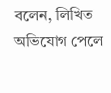বলেন, লিখিত অভিযোগ পেলে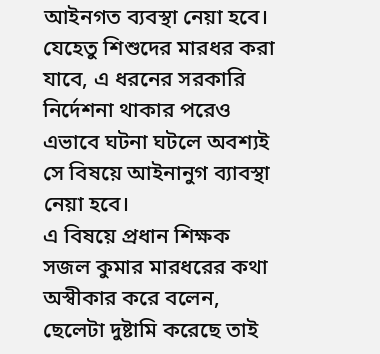আইনগত ব্যবস্থা নেয়া হবে। যেহেতু শিশুদের মারধর করা যাবে, এ ধরনের সরকারি নির্দেশনা থাকার পরেও এভাবে ঘটনা ঘটলে অবশ্যই সে বিষয়ে আইনানুগ ব্যাবস্থা নেয়া হবে।
এ বিষয়ে প্রধান শিক্ষক সজল কুমার মারধরের কথা অস্বীকার করে বলেন, ছেলেটা দুষ্টামি করেছে তাই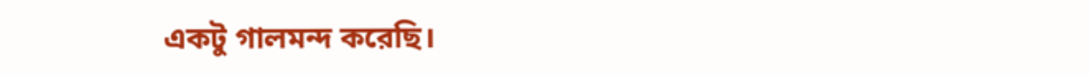একটু গালমন্দ করেছি।